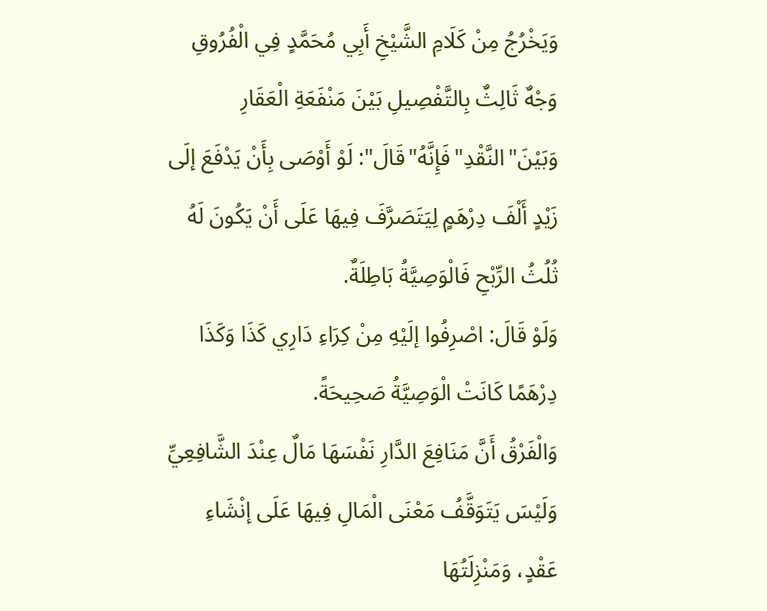وَيَخْرُجُ مِنْ كَلَامِ الشَّيْخِ أَبِي مُحَمَّدٍ فِي الْفُرُوقِ وَجْهٌ ثَالِثٌ بِالتَّفْصِيلِ بَيْنَ مَنْفَعَةِ الْعَقَارِ وَبَيْنَ"النَّقْدِ"فَإِنَّهُ"قَالَ": لَوْ أَوْصَى بِأَنْ يَدْفَعَ إلَى زَيْدٍ أَلْفَ دِرْهَمٍ لِيَتَصَرَّفَ فِيهَا عَلَى أَنْ يَكُونَ لَهُ ثُلُثُ الرِّبْحِ فَالْوَصِيَّةُ بَاطِلَةٌ.
وَلَوْ قَالَ: اصْرِفُوا إلَيْهِ مِنْ كِرَاءِ دَارِي كَذَا وَكَذَا دِرْهَمًا كَانَتْ الْوَصِيَّةُ صَحِيحَةً.
وَالْفَرْقُ أَنَّ مَنَافِعَ الدَّارِ نَفْسَهَا مَالٌ عِنْدَ الشَّافِعِيِّ وَلَيْسَ يَتَوَقَّفُ مَعْنَى الْمَالِ فِيهَا عَلَى إنْشَاءِ عَقْدٍ، وَمَنْزِلَتُهَا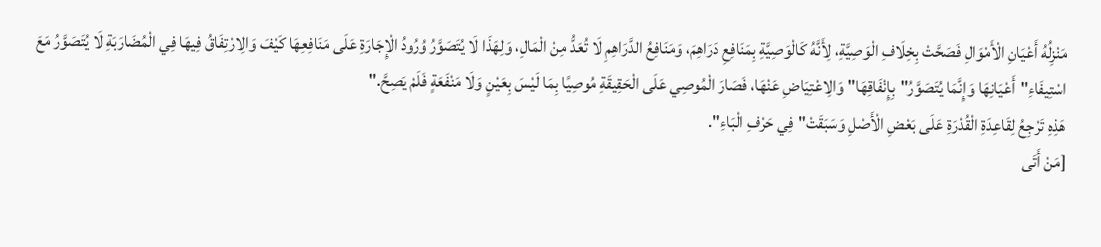مَنْزِلُهُ أَعْيَانِ الْأَمْوَالِ فَصَحَّتْ بِخِلَافِ الْوَصِيَّةِ، لِأَنَّهُ كَالْوَصِيَّةِ بِمَنَافِعِ دَرَاهِمَ، وَمَنَافِعُ الدَّرَاهِمِ لَا تُعَدُّ مِنْ الْمَالِ، وَلِهَذَا لَا يُتَصَوَّرُ وُرُودُ الْإِجَارَةِ عَلَى مَنَافِعِهَا كَيْفَ وَالِارْتِفَاقُ فِيهَا فِي الْمُضَارَبَةِ لَا يُتَصَوَّرُ مَعَ اسْتِيفَاءِ"أَعْيَانِهَا وَإِنَّمَا يُتَصَوَّرُ"بِإِنْفَاقِهَا"وَالِاعْتِيَاضِ عَنْهَا، فَصَارَ الْمُوصِي عَلَى الْحَقِيقَةِ مُوصِيًا بِمَا لَيْسَ بِعَيْنٍ وَلَا مَنْفَعَةٍ فَلَمْ يَصِحَّ."
هَذِهِ تَرْجِعُ لِقَاعِدَةِ الْقُدْرَةِ عَلَى بَعْضِ الْأَصْلِ وَسَبَقَتْ"فِي حَرْفِ الْبَاءِ".
[مَنْ أَتَى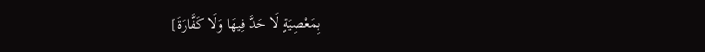بِمَعْصِيَةٍ لَا حَدَّ فِيهَا وَلَا كَفَّارَةَ]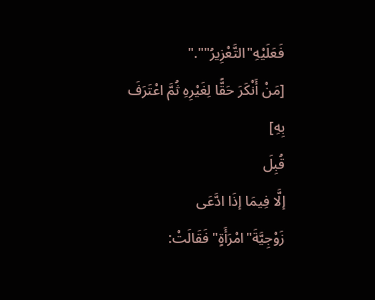فَعَلَيْهِ"التَّعْزِيرُ""."
[مَنْ أَنْكَرَ حَقًّا لِغَيْرِهِ ثُمَّ اعْتَرَفَ بِهِ]
قُبِلَ
إلَّا فِيمَا إذَا ادَّعَى زَوْجِيَّةَ"امْرَأَةٍ"فَقَالَتْ: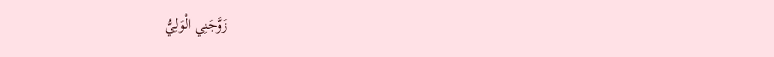زَوَّجَنِي الْوَلِيُّ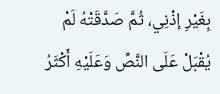بِغَيْرِ إذْنِي، ثُمَّ صَدَّقَتْهُ لَمْ يُقْبَلْ عَلَى النَّصِّ وَعَلَيْهِ أَكْثَرُ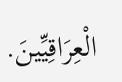الْعِرَاقِيِّينَ.